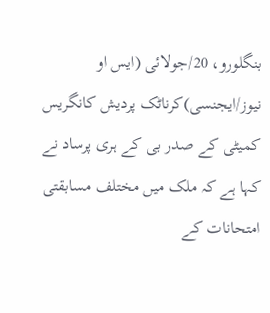بنگلورو، 20/جولائی (ایس او نیوز/ایجنسی)کرناٹک پردیش کانگریس کمیٹی کے صدر بی کے ہری پرساد نے کہا ہے کہ ملک میں مختلف مسابقتی امتحانات کے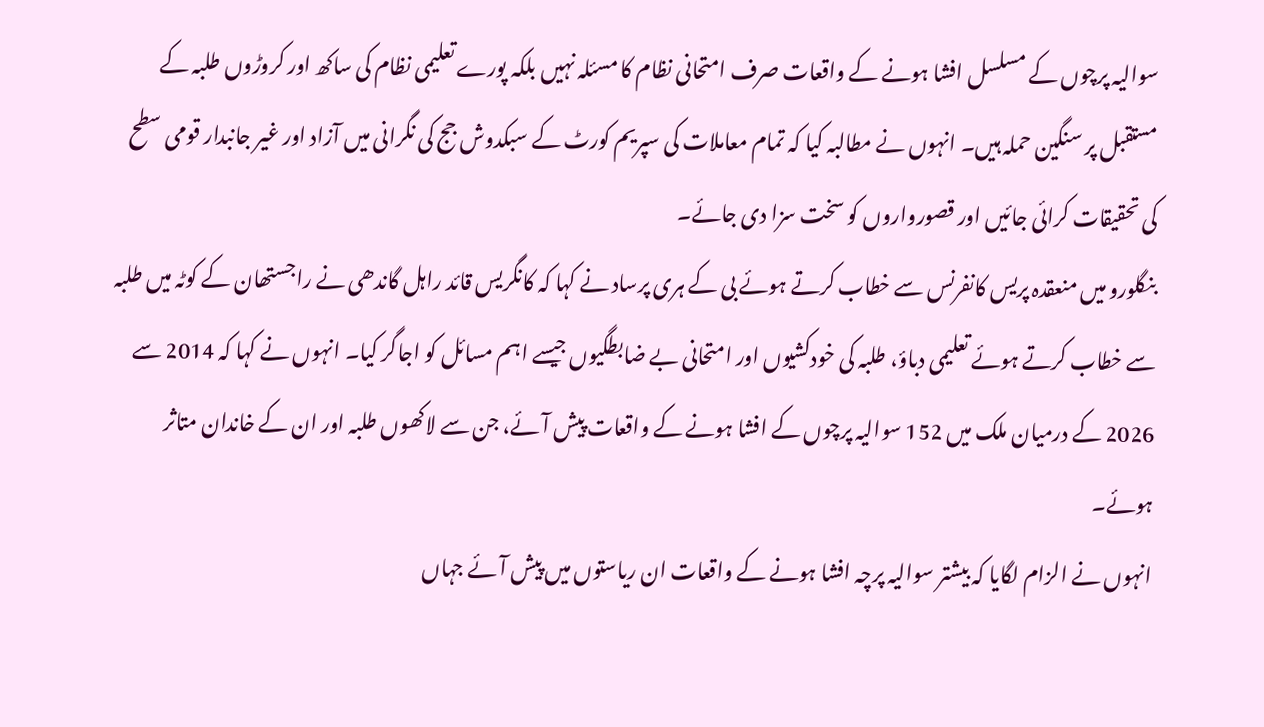سوالیہ پرچوں کے مسلسل افشا ہونے کے واقعات صرف امتحانی نظام کا مسئلہ نہیں بلکہ پورے تعلیمی نظام کی ساکھ اور کروڑوں طلبہ کے مستقبل پر سنگین حملہ ہیں۔ انہوں نے مطالبہ کیا کہ تمام معاملات کی سپریم کورٹ کے سبکدوش جج کی نگرانی میں آزاد اور غیر جانبدار قومی سطح کی تحقیقات کرائی جائیں اور قصورواروں کو سخت سزا دی جائے۔
بنگلورو میں منعقدہ پریس کانفرنس سے خطاب کرتے ہوئے بی کے ہری پرساد نے کہا کہ کانگریس قائد راہل گاندھی نے راجستھان کے کوٹہ میں طلبہ سے خطاب کرتے ہوئے تعلیمی دباؤ، طلبہ کی خودکشیوں اور امتحانی بے ضابطگیوں جیسے اہم مسائل کو اجاگر کیا۔ انہوں نے کہا کہ 2014 سے 2026 کے درمیان ملک میں 152 سوالیہ پرچوں کے افشا ہونے کے واقعات پیش آئے، جن سے لاکھوں طلبہ اور ان کے خاندان متاثر ہوئے۔
انہوں نے الزام لگایا کہ بیشتر سوالیہ پرچہ افشا ہونے کے واقعات ان ریاستوں میں پیش آئے جہاں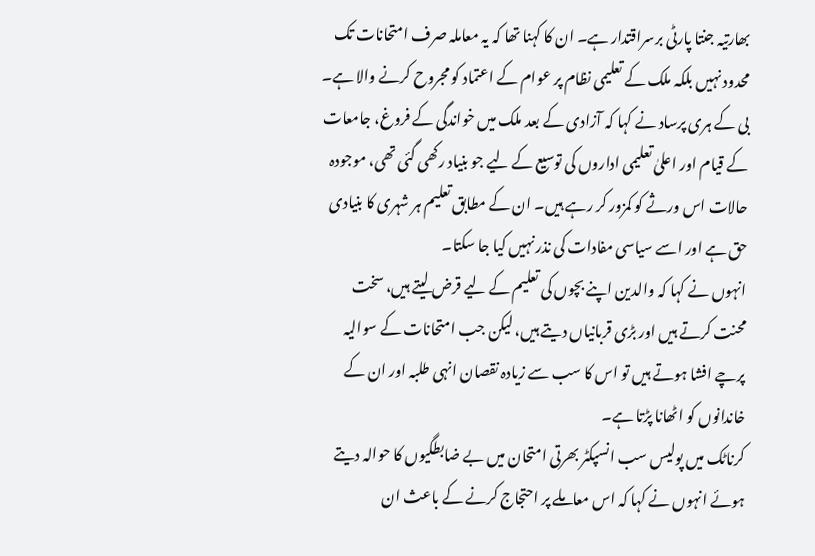بھارتیہ جنتا پارٹی برسراقتدار ہے۔ ان کا کہنا تھا کہ یہ معاملہ صرف امتحانات تک محدود نہیں بلکہ ملک کے تعلیمی نظام پر عوام کے اعتماد کو مجروح کرنے والا ہے۔
بی کے ہری پرساد نے کہا کہ آزادی کے بعد ملک میں خواندگی کے فروغ، جامعات کے قیام اور اعلیٰ تعلیمی اداروں کی توسیع کے لیے جو بنیاد رکھی گئی تھی، موجودہ حالات اس ورثے کو کمزور کر رہے ہیں۔ ان کے مطابق تعلیم ہر شہری کا بنیادی حق ہے اور اسے سیاسی مفادات کی نذر نہیں کیا جا سکتا۔
انہوں نے کہا کہ والدین اپنے بچوں کی تعلیم کے لیے قرض لیتے ہیں، سخت محنت کرتے ہیں اور بڑی قربانیاں دیتے ہیں، لیکن جب امتحانات کے سوالیہ پرچے افشا ہوتے ہیں تو اس کا سب سے زیادہ نقصان انہی طلبہ اور ان کے خاندانوں کو اٹھانا پڑتا ہے۔
کرناٹک میں پولیس سب انسپکٹر بھرتی امتحان میں بے ضابطگیوں کا حوالہ دیتے ہوئے انہوں نے کہا کہ اس معاملے پر احتجاج کرنے کے باعث ان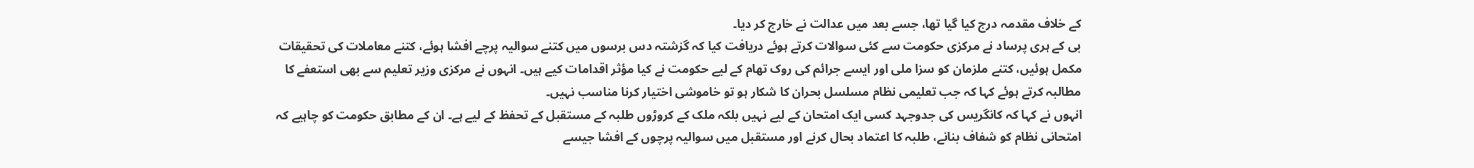کے خلاف مقدمہ درج کیا گیا تھا، جسے بعد میں عدالت نے خارج کر دیا۔
بی کے ہری پرساد نے مرکزی حکومت سے کئی سوالات کرتے ہوئے دریافت کیا کہ گزشتہ دس برسوں میں کتنے سوالیہ پرچے افشا ہوئے، کتنے معاملات کی تحقیقات مکمل ہوئیں، کتنے ملزمان کو سزا ملی اور ایسے جرائم کی روک تھام کے لیے حکومت نے کیا مؤثر اقدامات کیے ہیں۔ انہوں نے مرکزی وزیر تعلیم سے بھی استعفے کا مطالبہ کرتے ہوئے کہا کہ جب تعلیمی نظام مسلسل بحران کا شکار ہو تو خاموشی اختیار کرنا مناسب نہیں۔
انہوں نے کہا کہ کانگریس کی جدوجہد کسی ایک امتحان کے لیے نہیں بلکہ ملک کے کروڑوں طلبہ کے مستقبل کے تحفظ کے لیے ہے۔ ان کے مطابق حکومت کو چاہیے کہ امتحانی نظام کو شفاف بنانے، طلبہ کا اعتماد بحال کرنے اور مستقبل میں سوالیہ پرچوں کے افشا جیسے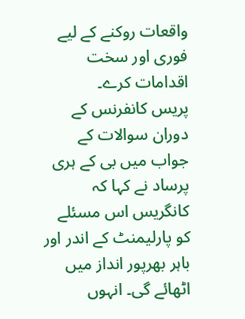واقعات روکنے کے لیے فوری اور سخت اقدامات کرے۔
پریس کانفرنس کے دوران سوالات کے جواب میں بی کے ہری پرساد نے کہا کہ کانگریس اس مسئلے کو پارلیمنٹ کے اندر اور باہر بھرپور انداز میں اٹھائے گی۔ انہوں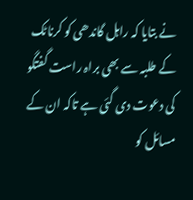نے بتایا کہ راہل گاندھی کو کرناٹک کے طلبہ سے بھی براہ راست گفتگو کی دعوت دی گئی ہے تاکہ ان کے مسائل کو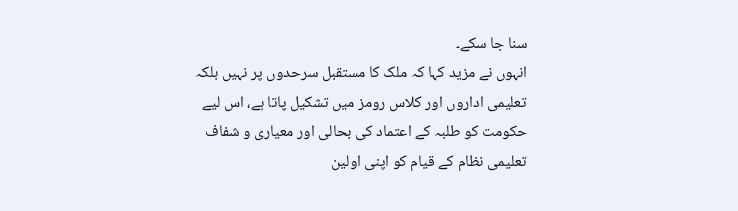سنا جا سکے۔
انہوں نے مزید کہا کہ ملک کا مستقبل سرحدوں پر نہیں بلکہ تعلیمی اداروں اور کلاس رومز میں تشکیل پاتا ہے، اس لیے حکومت کو طلبہ کے اعتماد کی بحالی اور معیاری و شفاف تعلیمی نظام کے قیام کو اپنی اولین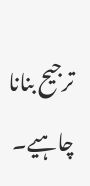ترجیح بنانا چاہیے۔